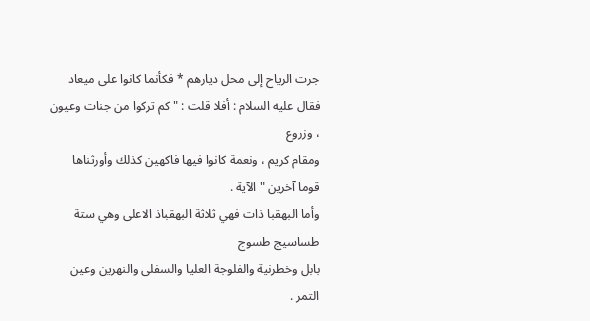جرت الرياح إلى محل ديارهم * فكأنما كانوا على ميعاد
فقال عليه السلام : أفلا قلت : " كم تركوا من جنات وعيون ، وزروع
ومقام كريم ، ونعمة كانوا فيها فاكهين كذلك وأورثناها قوما آخرين " الآية .
وأما البهقبا ذات فهي ثلاثة البهقباذ الاعلى وهي ستة طساسيج طسوج
بابل وخطرنية والفلوجة العليا والسفلى والنهرين وعين التمر .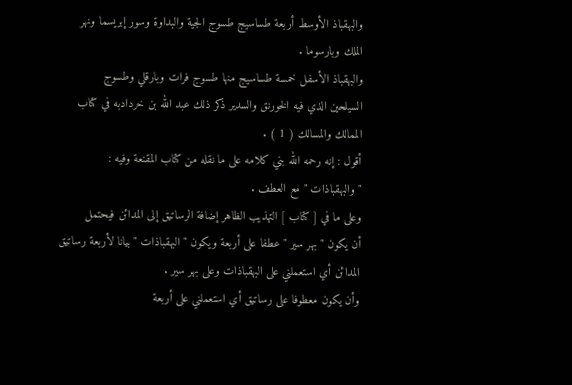والبهقباذ الأوسط أربعة طساسيج طسوج الجية والبداوة وسور إبريسما ونهر
الملك وبارسوما .
والبهقباذ الأسفل خمسة طساسيج منها طسوج فرات وبارقلي وطسوج
السيلحين الذي فيه الخورنق والسدير ذكر ذلك عبد الله بن خردادبه في كتاب
الممالك والمسالك ( 1 ) .
أقول : إنه رحمه الله بني كلامه على ما نقله من كتاب المقنعة وفيه :
" والبهقباذات " مع العطف .
وعلى ما في [ كتاب ] التهذيب الظاهر إضافة الرساتيق إلى المدائن فيحتمل
أن يكون " بهر سير " عطفا على أربعة ويكون " البهقباذات " بيانا لأربعة رساتيق
المدائن أي استعملني على البهقباذات وعلى بهر سير .
وأن يكون معطوفا على رساتيق أي استعملني على أربعة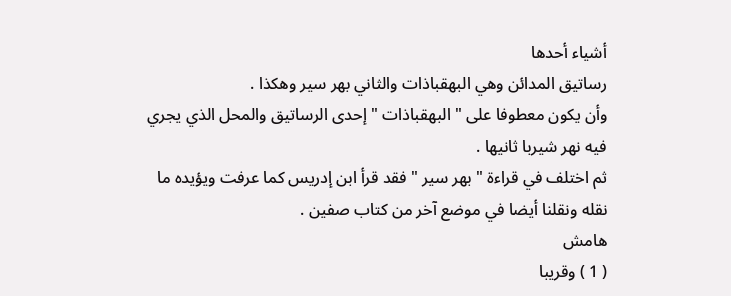أشياء أحدها
رساتيق المدائن وهي البهقباذات والثاني بهر سير وهكذا .
وأن يكون معطوفا على " البهقباذات " إحدى الرساتيق والمحل الذي يجري
فيه نهر شيربا ثانيها .
ثم اختلف في قراءة " بهر سير " فقد قرأ ابن إدريس كما عرفت ويؤيده ما
نقله ونقلنا أيضا في موضع آخر من كتاب صفين .
هامش
( 1 ) وقريبا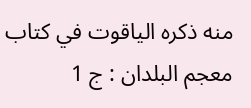منه ذكره الياقوت في كتاب معجم البلدان : ج 1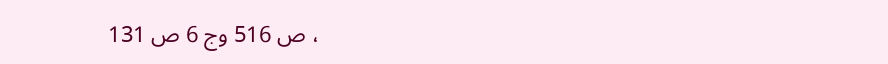، ص 516 وج 6 ص 131